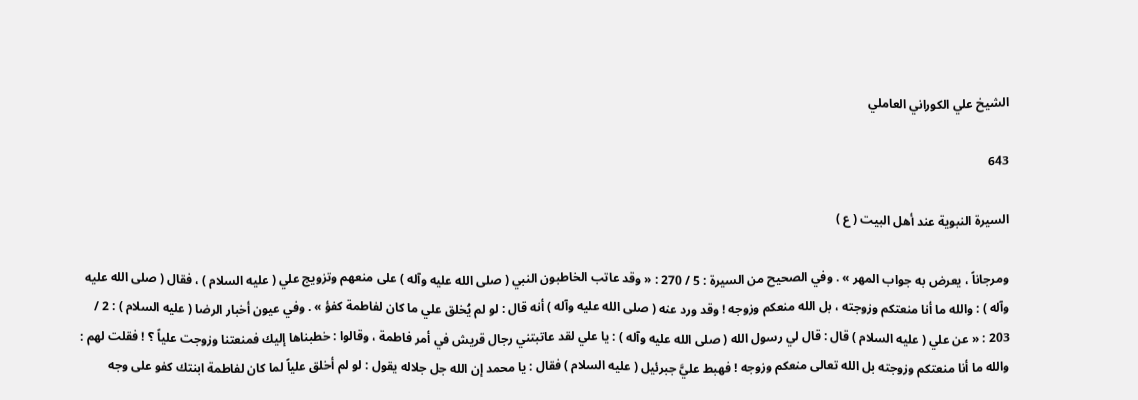الشيخ علي الكوراني العاملي

643

السيرة النبوية عند أهل البيت ( ع )

ومرجاناً ، يعرض به جواب المهر » . وفي الصحيح من السيرة : 5 / 270 : « وقد عاتب الخاطبون النبي ( صلى الله عليه وآله ) على منعهم وتزويج علي ( عليه السلام ) ، فقال ( صلى الله عليه وآله ) : والله ما أنا منعتكم وزوجته ، بل الله منعكم وزوجه ! وقد ورد عنه ( صلى الله عليه وآله ) أنه قال : لو لم يُخلق علي ما كان لفاطمة كفؤ » . وفي عيون أخبار الرضا ( عليه السلام ) : 2 / 203 : « عن علي ( عليه السلام ) قال : قال لي رسول الله ( صلى الله عليه وآله ) : يا علي لقد عاتبتني رجال قريش في أمر فاطمة ، وقالوا : خطبناها إليك فمنعتنا وزوجت علياً ؟ ! فقلت لهم : والله ما أنا منعتكم وزوجته بل الله تعالى منعكم وزوجه ! فهبط عليَّ جبرئيل ( عليه السلام ) فقال : يا محمد إن الله جل جلاله يقول : لو لم أخلق علياً لما كان لفاطمة ابنتك كفو على وجه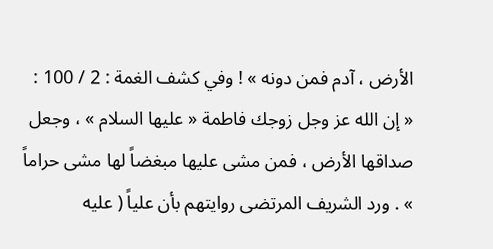الأرض ، آدم فمن دونه » ! وفي كشف الغمة : 2 / 100 : « إن الله عز وجل زوجك فاطمة « عليها السلام » ، وجعل صداقها الأرض ، فمن مشى عليها مبغضاً لها مشى حراماً » . ورد الشريف المرتضى روايتهم بأن علياً ( عليه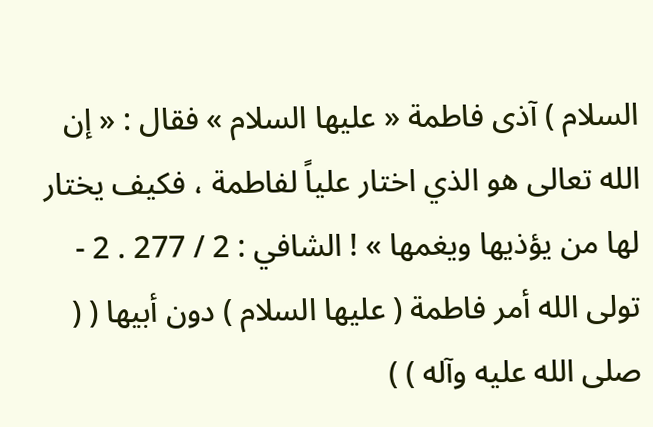السلام ) آذى فاطمة « عليها السلام » فقال : « إن الله تعالى هو الذي اختار علياً لفاطمة ، فكيف يختار لها من يؤذيها ويغمها » ! الشافي : 2 / 277 . 2 - تولى الله أمر فاطمة ( عليها السلام ) دون أبيها ( ( صلى الله عليه وآله ) )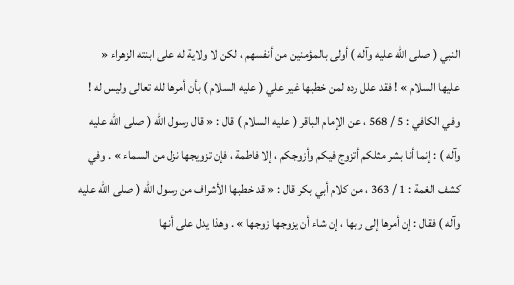النبي ( صلى الله عليه وآله ) أولى بالمؤمنين من أنفسهم ، لكن لا ولاية له على ابنته الزهراء « عليها السلام » ! فقد علل رده لمن خطبها غير علي ( عليه السلام ) بأن أمرها لله تعالى وليس له ! وفي الكافي : 5 / 568 ، عن الإمام الباقر ( عليه السلام ) قال : « قال رسول الله ( صلى الله عليه وآله ) : إنما أنا بشر مثلكم أتزوج فيكم وأزوجكم ، إلا فاطمة ، فإن تزويجها نزل من السماء » . وفي كشف الغمة : 1 / 363 ، من كلام أبي بكر قال : « قد خطبها الأشراف من رسول الله ( صلى الله عليه وآله ) فقال : إن أمرها إلى ربها ، إن شاء أن يزوجها زوجها » . وهذا يدل على أنها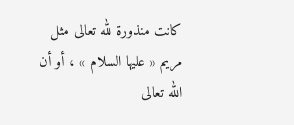كانت منذورة لله تعالى مثل مريم « عليها السلام » ، أو أن الله تعالى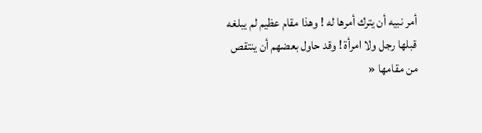أمر نبيه أن يترك أمرها له ! وهذا مقام عظيم لم يبلغه قبلها رجل ولا امرأة ! وقد حاول بعضهم أن ينتقص من مقامها «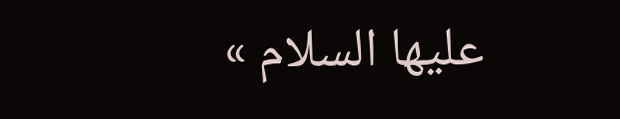عليها السلام »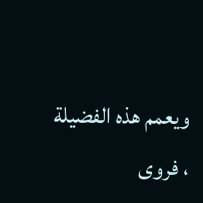ويعمم هذه الفضيلة ، فروى